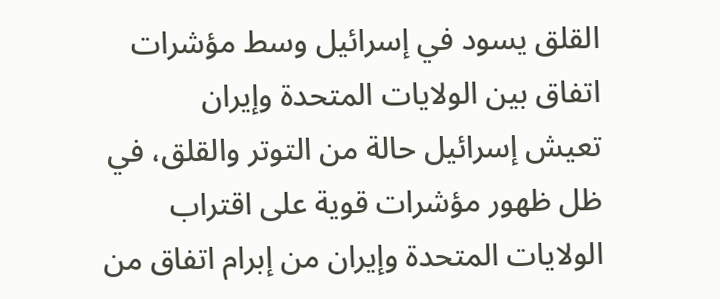القلق يسود في إسرائيل وسط مؤشرات اتفاق بين الولايات المتحدة وإيران
تعيش إسرائيل حالة من التوتر والقلق، في ظل ظهور مؤشرات قوية على اقتراب الولايات المتحدة وإيران من إبرام اتفاق من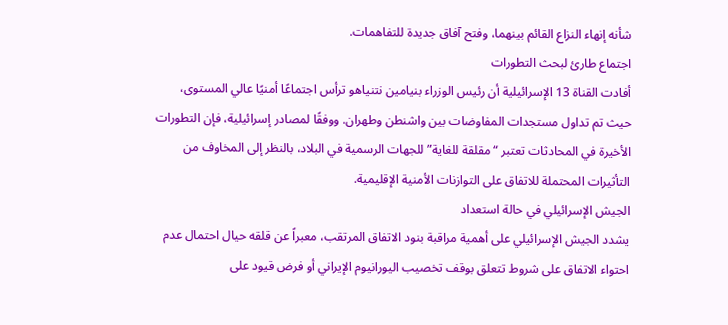شأنه إنهاء النزاع القائم بينهما، وفتح آفاق جديدة للتفاهمات.
اجتماع طارئ لبحث التطورات
أفادت القناة 13 الإسرائيلية أن رئيس الوزراء بنيامين نتنياهو ترأس اجتماعًا أمنيًا عالي المستوى، حيث تم تداول مستجدات المفاوضات بين واشنطن وطهران. ووفقًا لمصادر إسرائيلية، فإن التطورات الأخيرة في المحادثات تعتبر “مقلقة للغاية” للجهات الرسمية في البلاد، بالنظر إلى المخاوف من التأثيرات المحتملة للاتفاق على التوازنات الأمنية الإقليمية.
الجيش الإسرائيلي في حالة استعداد
يشدد الجيش الإسرائيلي على أهمية مراقبة بنود الاتفاق المرتقب، معبراً عن قلقه حيال احتمال عدم احتواء الاتفاق على شروط تتعلق بوقف تخصيب اليورانيوم الإيراني أو فرض قيود على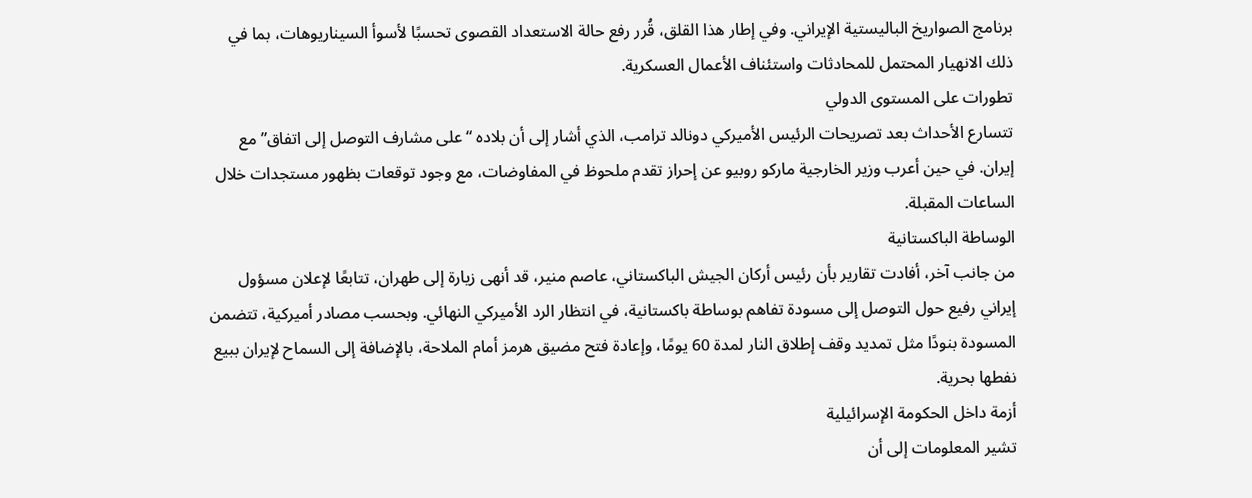برنامج الصواريخ الباليستية الإيراني. وفي إطار هذا القلق، قُرر رفع حالة الاستعداد القصوى تحسبًا لأسوأ السيناريوهات، بما في ذلك الانهيار المحتمل للمحادثات واستئناف الأعمال العسكرية.
تطورات على المستوى الدولي
تتسارع الأحداث بعد تصريحات الرئيس الأميركي دونالد ترامب، الذي أشار إلى أن بلاده “على مشارف التوصل إلى اتفاق” مع إيران. في حين أعرب وزير الخارجية ماركو روبيو عن إحراز تقدم ملحوظ في المفاوضات، مع وجود توقعات بظهور مستجدات خلال الساعات المقبلة.
الوساطة الباكستانية
من جانب آخر، أفادت تقارير بأن رئيس أركان الجيش الباكستاني، عاصم منير، قد أنهى زيارة إلى طهران، تتابعًا لإعلان مسؤول إيراني رفيع حول التوصل إلى مسودة تفاهم بوساطة باكستانية، في انتظار الرد الأميركي النهائي. وبحسب مصادر أميركية، تتضمن المسودة بنودًا مثل تمديد وقف إطلاق النار لمدة 60 يومًا، وإعادة فتح مضيق هرمز أمام الملاحة، بالإضافة إلى السماح لإيران ببيع نفطها بحرية.
أزمة داخل الحكومة الإسرائيلية
تشير المعلومات إلى أن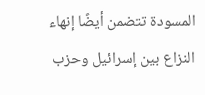المسودة تتضمن أيضًا إنهاء النزاع بين إسرائيل وحزب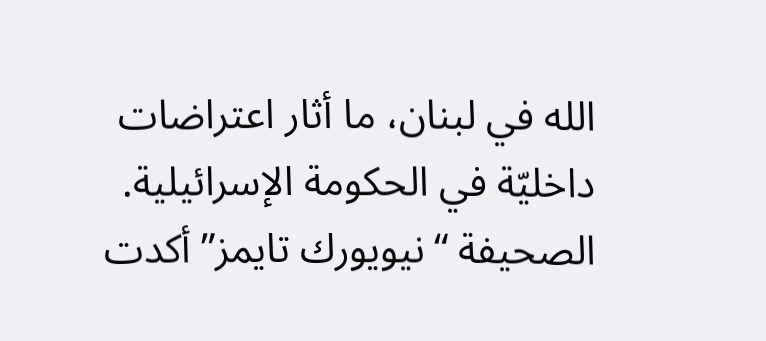الله في لبنان، ما أثار اعتراضات داخليّة في الحكومة الإسرائيلية. الصحيفة “نيويورك تايمز” أكدت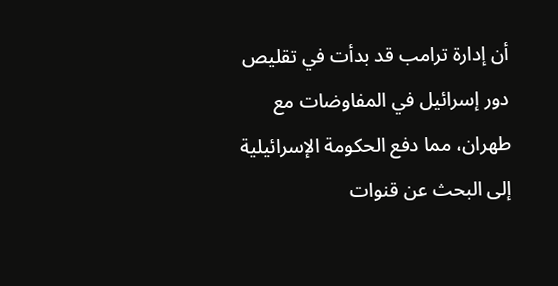أن إدارة ترامب قد بدأت في تقليص دور إسرائيل في المفاوضات مع طهران، مما دفع الحكومة الإسرائيلية إلى البحث عن قنوات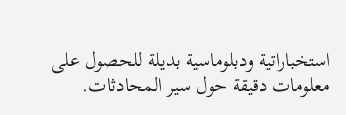استخباراتية ودبلوماسية بديلة للحصول على معلومات دقيقة حول سير المحادثات.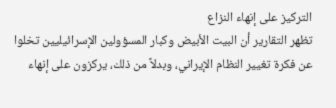التركيز على إنهاء النزاع
تظهر التقارير أن البيت الأبيض وكبار المسؤولين الإسرائيليين تخلوا عن فكرة تغيير النظام الإيراني، وبدلاً من ذلك، يركزون على إنهاء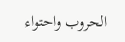الحروب واحتواء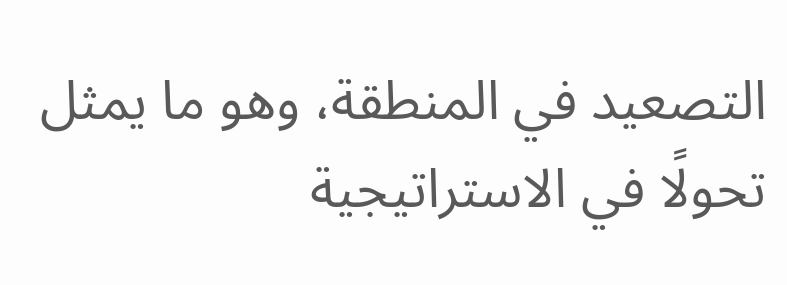التصعيد في المنطقة، وهو ما يمثل تحولًا في الاستراتيجية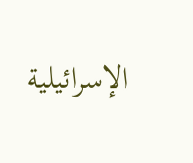الإسرائيلية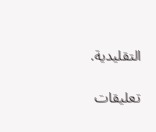التقليدية.

تعليقات